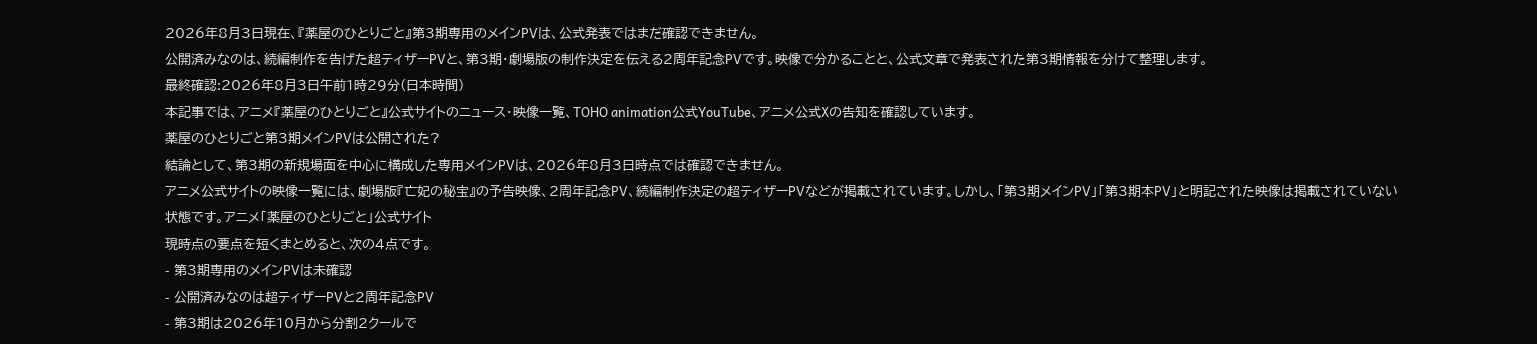2026年8月3日現在、『薬屋のひとりごと』第3期専用のメインPVは、公式発表ではまだ確認できません。
公開済みなのは、続編制作を告げた超ティザーPVと、第3期・劇場版の制作決定を伝える2周年記念PVです。映像で分かることと、公式文章で発表された第3期情報を分けて整理します。
最終確認:2026年8月3日午前1時29分(日本時間)
本記事では、アニメ『薬屋のひとりごと』公式サイトのニュース・映像一覧、TOHO animation公式YouTube、アニメ公式Xの告知を確認しています。
薬屋のひとりごと第3期メインPVは公開された?
結論として、第3期の新規場面を中心に構成した専用メインPVは、2026年8月3日時点では確認できません。
アニメ公式サイトの映像一覧には、劇場版『亡妃の秘宝』の予告映像、2周年記念PV、続編制作決定の超ティザーPVなどが掲載されています。しかし、「第3期メインPV」「第3期本PV」と明記された映像は掲載されていない状態です。アニメ「薬屋のひとりごと」公式サイト
現時点の要点を短くまとめると、次の4点です。
- 第3期専用のメインPVは未確認
- 公開済みなのは超ティザーPVと2周年記念PV
- 第3期は2026年10月から分割2クールで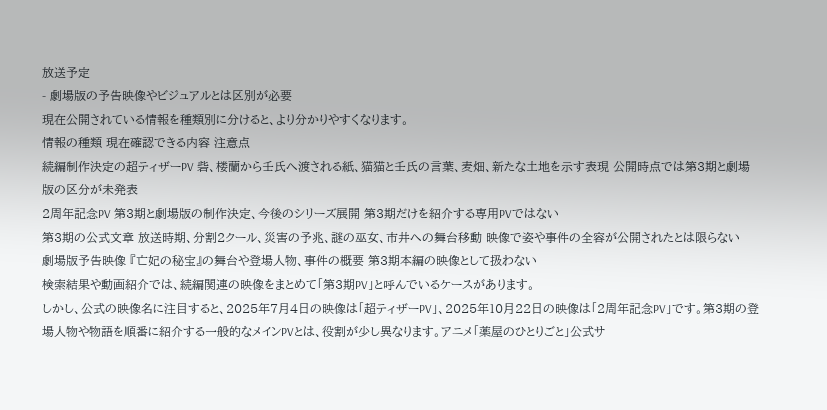放送予定
- 劇場版の予告映像やビジュアルとは区別が必要
現在公開されている情報を種類別に分けると、より分かりやすくなります。
情報の種類 現在確認できる内容 注意点
続編制作決定の超ティザーPV 砦、楼蘭から壬氏へ渡される紙、猫猫と壬氏の言葉、麦畑、新たな土地を示す表現 公開時点では第3期と劇場版の区分が未発表
2周年記念PV 第3期と劇場版の制作決定、今後のシリーズ展開 第3期だけを紹介する専用PVではない
第3期の公式文章 放送時期、分割2クール、災害の予兆、謎の巫女、市井への舞台移動 映像で姿や事件の全容が公開されたとは限らない
劇場版予告映像 『亡妃の秘宝』の舞台や登場人物、事件の概要 第3期本編の映像として扱わない
検索結果や動画紹介では、続編関連の映像をまとめて「第3期PV」と呼んでいるケースがあります。
しかし、公式の映像名に注目すると、2025年7月4日の映像は「超ティザーPV」、2025年10月22日の映像は「2周年記念PV」です。第3期の登場人物や物語を順番に紹介する一般的なメインPVとは、役割が少し異なります。アニメ「薬屋のひとりごと」公式サ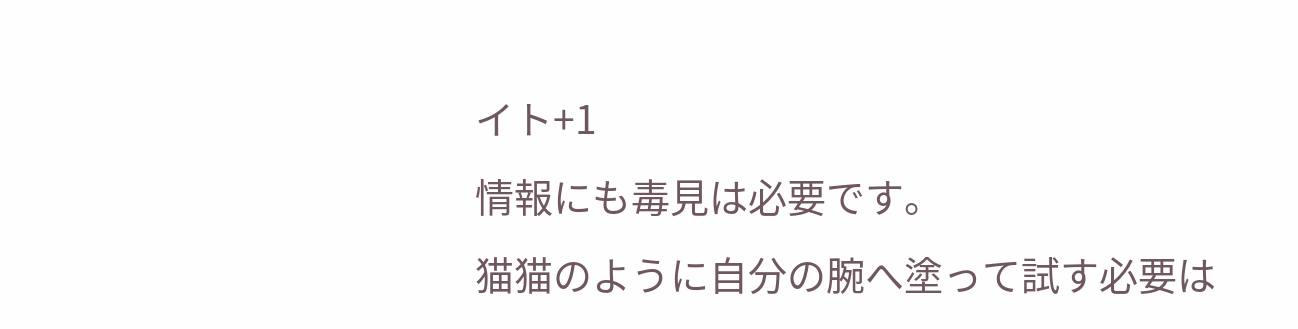イト+1
情報にも毒見は必要です。
猫猫のように自分の腕へ塗って試す必要は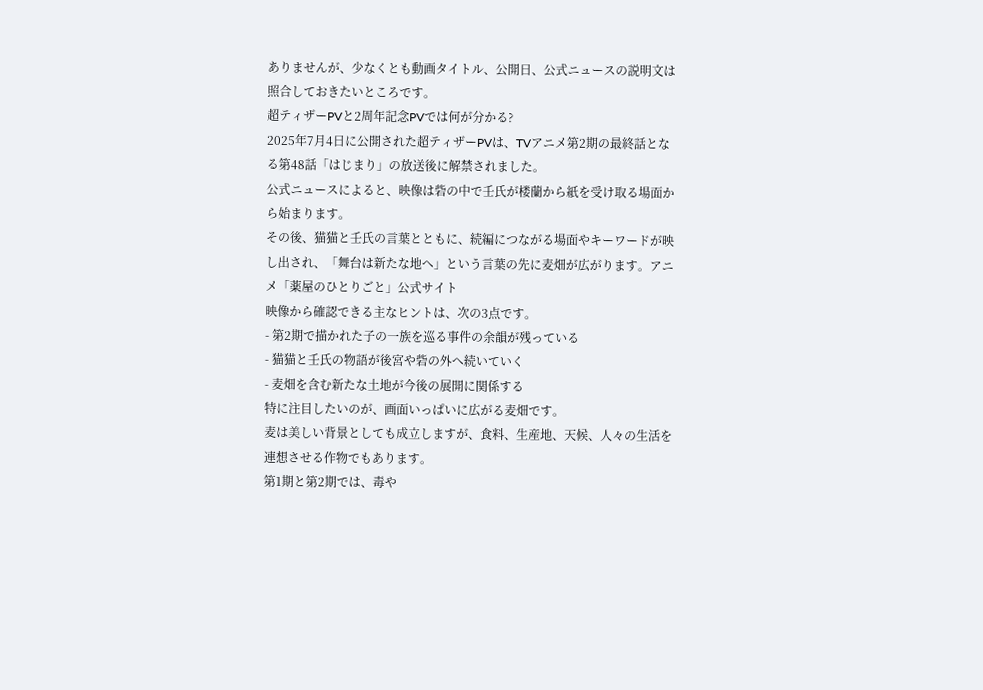ありませんが、少なくとも動画タイトル、公開日、公式ニュースの説明文は照合しておきたいところです。
超ティザーPVと2周年記念PVでは何が分かる?
2025年7月4日に公開された超ティザーPVは、TVアニメ第2期の最終話となる第48話「はじまり」の放送後に解禁されました。
公式ニュースによると、映像は砦の中で壬氏が楼蘭から紙を受け取る場面から始まります。
その後、猫猫と壬氏の言葉とともに、続編につながる場面やキーワードが映し出され、「舞台は新たな地へ」という言葉の先に麦畑が広がります。アニメ「薬屋のひとりごと」公式サイト
映像から確認できる主なヒントは、次の3点です。
- 第2期で描かれた子の一族を巡る事件の余韻が残っている
- 猫猫と壬氏の物語が後宮や砦の外へ続いていく
- 麦畑を含む新たな土地が今後の展開に関係する
特に注目したいのが、画面いっぱいに広がる麦畑です。
麦は美しい背景としても成立しますが、食料、生産地、天候、人々の生活を連想させる作物でもあります。
第1期と第2期では、毒や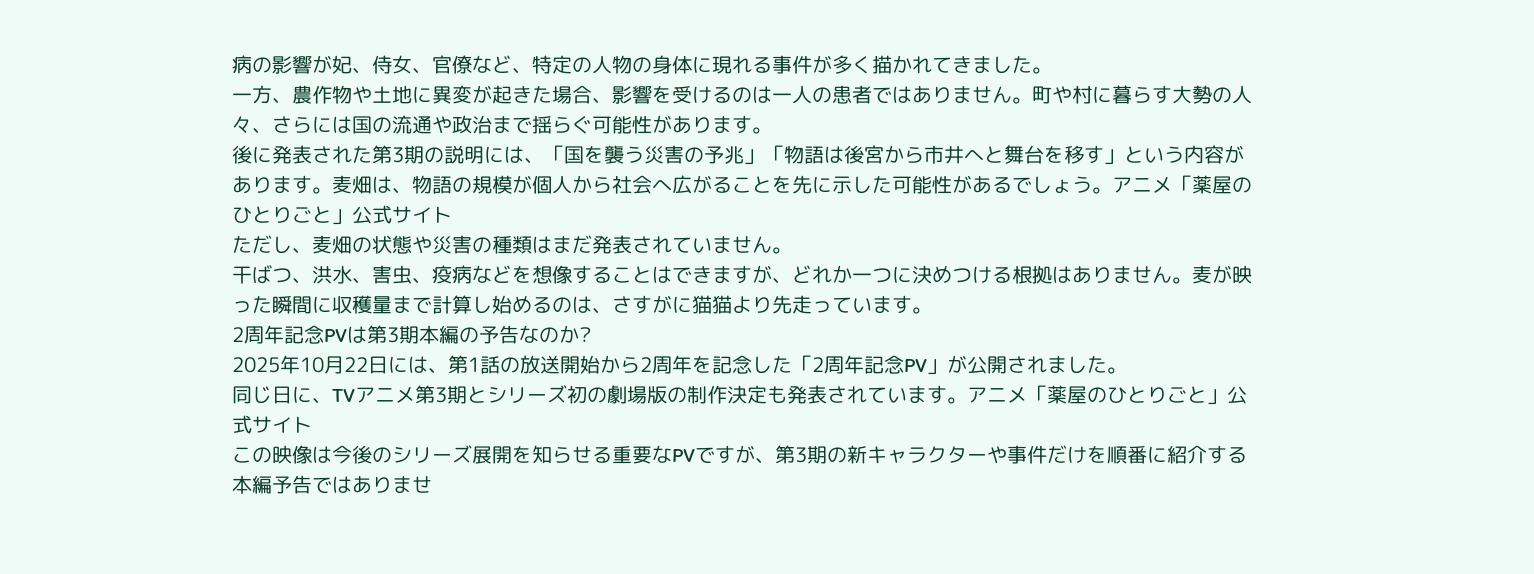病の影響が妃、侍女、官僚など、特定の人物の身体に現れる事件が多く描かれてきました。
一方、農作物や土地に異変が起きた場合、影響を受けるのは一人の患者ではありません。町や村に暮らす大勢の人々、さらには国の流通や政治まで揺らぐ可能性があります。
後に発表された第3期の説明には、「国を襲う災害の予兆」「物語は後宮から市井へと舞台を移す」という内容があります。麦畑は、物語の規模が個人から社会へ広がることを先に示した可能性があるでしょう。アニメ「薬屋のひとりごと」公式サイト
ただし、麦畑の状態や災害の種類はまだ発表されていません。
干ばつ、洪水、害虫、疫病などを想像することはできますが、どれか一つに決めつける根拠はありません。麦が映った瞬間に収穫量まで計算し始めるのは、さすがに猫猫より先走っています。
2周年記念PVは第3期本編の予告なのか?
2025年10月22日には、第1話の放送開始から2周年を記念した「2周年記念PV」が公開されました。
同じ日に、TVアニメ第3期とシリーズ初の劇場版の制作決定も発表されています。アニメ「薬屋のひとりごと」公式サイト
この映像は今後のシリーズ展開を知らせる重要なPVですが、第3期の新キャラクターや事件だけを順番に紹介する本編予告ではありませ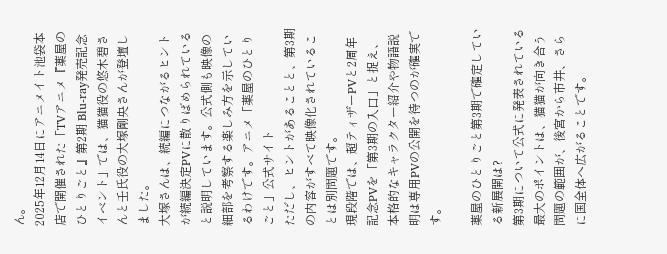ん。
2025年12月14日にアニメイト池袋本店で開催された「TVアニメ『薬屋のひとりごと』第2期 Blu-ray発売記念イベント」では、猫猫役の悠木碧さんと壬氏役の大塚剛央さんが登壇しました。
大塚さんは、続編につながるヒントが続編決定PVに散りばめられていると説明しています。公式側も映像の細部を考察する楽しみ方を示しているわけです。アニメ「薬屋のひとりごと」公式サイト
ただし、ヒントがあることと、第3期の内容がすべて映像化されていることは別問題です。
現段階では、超ティザーPVと2周年記念PVを「第3期の入口」と捉え、本格的なキャラクター紹介や物語説明は専用PVの公開を待つのが確実です。

薬屋のひとりごと第3期で確定している新展開は?
第3期について公式に発表されている最大のポイントは、猫猫が向き合う問題の範囲が、後宮から市井、さらに国全体へ広がることです。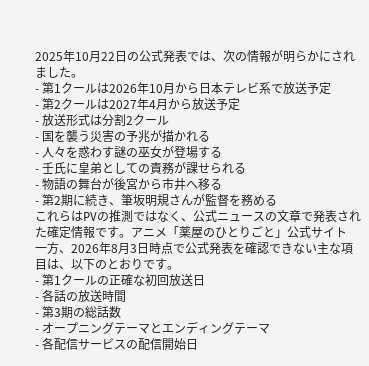2025年10月22日の公式発表では、次の情報が明らかにされました。
- 第1クールは2026年10月から日本テレビ系で放送予定
- 第2クールは2027年4月から放送予定
- 放送形式は分割2クール
- 国を襲う災害の予兆が描かれる
- 人々を惑わす謎の巫女が登場する
- 壬氏に皇弟としての責務が課せられる
- 物語の舞台が後宮から市井へ移る
- 第2期に続き、筆坂明規さんが監督を務める
これらはPVの推測ではなく、公式ニュースの文章で発表された確定情報です。アニメ「薬屋のひとりごと」公式サイト
一方、2026年8月3日時点で公式発表を確認できない主な項目は、以下のとおりです。
- 第1クールの正確な初回放送日
- 各話の放送時間
- 第3期の総話数
- オープニングテーマとエンディングテーマ
- 各配信サービスの配信開始日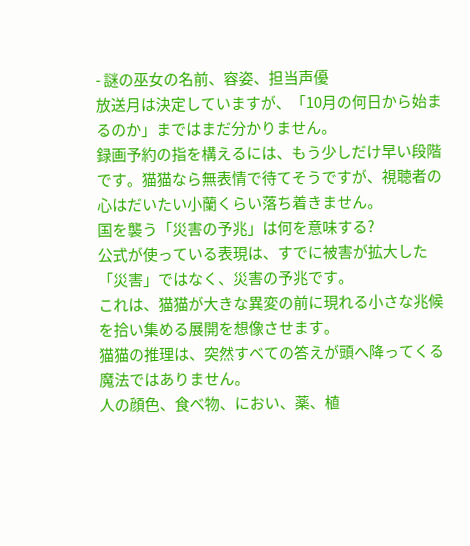- 謎の巫女の名前、容姿、担当声優
放送月は決定していますが、「10月の何日から始まるのか」まではまだ分かりません。
録画予約の指を構えるには、もう少しだけ早い段階です。猫猫なら無表情で待てそうですが、視聴者の心はだいたい小蘭くらい落ち着きません。
国を襲う「災害の予兆」は何を意味する?
公式が使っている表現は、すでに被害が拡大した「災害」ではなく、災害の予兆です。
これは、猫猫が大きな異変の前に現れる小さな兆候を拾い集める展開を想像させます。
猫猫の推理は、突然すべての答えが頭へ降ってくる魔法ではありません。
人の顔色、食べ物、におい、薬、植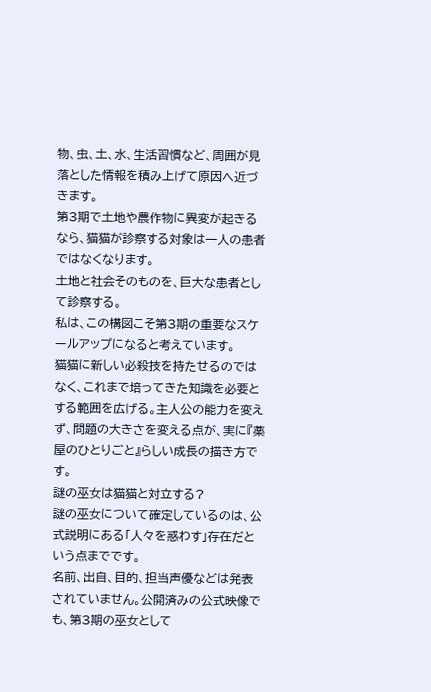物、虫、土、水、生活習慣など、周囲が見落とした情報を積み上げて原因へ近づきます。
第3期で土地や農作物に異変が起きるなら、猫猫が診察する対象は一人の患者ではなくなります。
土地と社会そのものを、巨大な患者として診察する。
私は、この構図こそ第3期の重要なスケールアップになると考えています。
猫猫に新しい必殺技を持たせるのではなく、これまで培ってきた知識を必要とする範囲を広げる。主人公の能力を変えず、問題の大きさを変える点が、実に『薬屋のひとりごと』らしい成長の描き方です。
謎の巫女は猫猫と対立する?
謎の巫女について確定しているのは、公式説明にある「人々を惑わす」存在だという点までです。
名前、出自、目的、担当声優などは発表されていません。公開済みの公式映像でも、第3期の巫女として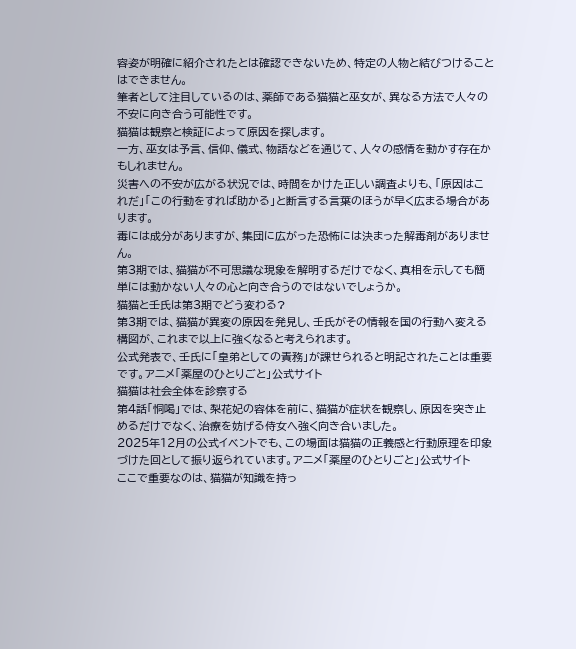容姿が明確に紹介されたとは確認できないため、特定の人物と結びつけることはできません。
筆者として注目しているのは、薬師である猫猫と巫女が、異なる方法で人々の不安に向き合う可能性です。
猫猫は観察と検証によって原因を探します。
一方、巫女は予言、信仰、儀式、物語などを通じて、人々の感情を動かす存在かもしれません。
災害への不安が広がる状況では、時間をかけた正しい調査よりも、「原因はこれだ」「この行動をすれば助かる」と断言する言葉のほうが早く広まる場合があります。
毒には成分がありますが、集団に広がった恐怖には決まった解毒剤がありません。
第3期では、猫猫が不可思議な現象を解明するだけでなく、真相を示しても簡単には動かない人々の心と向き合うのではないでしょうか。
猫猫と壬氏は第3期でどう変わる?
第3期では、猫猫が異変の原因を発見し、壬氏がその情報を国の行動へ変える構図が、これまで以上に強くなると考えられます。
公式発表で、壬氏に「皇弟としての責務」が課せられると明記されたことは重要です。アニメ「薬屋のひとりごと」公式サイト
猫猫は社会全体を診察する
第4話「恫喝」では、梨花妃の容体を前に、猫猫が症状を観察し、原因を突き止めるだけでなく、治療を妨げる侍女へ強く向き合いました。
2025年12月の公式イベントでも、この場面は猫猫の正義感と行動原理を印象づけた回として振り返られています。アニメ「薬屋のひとりごと」公式サイト
ここで重要なのは、猫猫が知識を持っ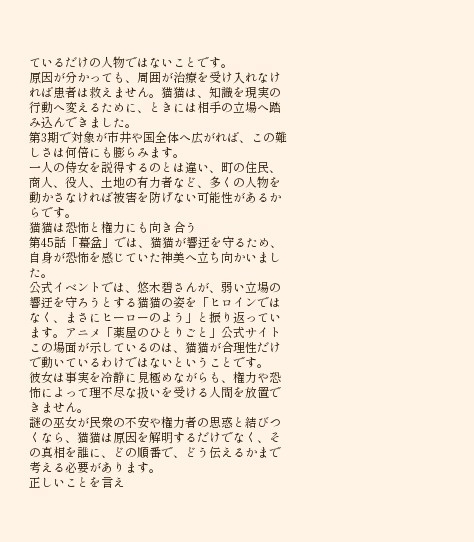ているだけの人物ではないことです。
原因が分かっても、周囲が治療を受け入れなければ患者は救えません。猫猫は、知識を現実の行動へ変えるために、ときには相手の立場へ踏み込んできました。
第3期で対象が市井や国全体へ広がれば、この難しさは何倍にも膨らみます。
一人の侍女を説得するのとは違い、町の住民、商人、役人、土地の有力者など、多くの人物を動かさなければ被害を防げない可能性があるからです。
猫猫は恐怖と権力にも向き合う
第45話「蟇盆」では、猫猫が響迂を守るため、自身が恐怖を感じていた神美へ立ち向かいました。
公式イベントでは、悠木碧さんが、弱い立場の響迂を守ろうとする猫猫の姿を「ヒロインではなく、まさにヒーローのよう」と振り返っています。アニメ「薬屋のひとりごと」公式サイト
この場面が示しているのは、猫猫が合理性だけで動いているわけではないということです。
彼女は事実を冷静に見極めながらも、権力や恐怖によって理不尽な扱いを受ける人間を放置できません。
謎の巫女が民衆の不安や権力者の思惑と結びつくなら、猫猫は原因を解明するだけでなく、その真相を誰に、どの順番で、どう伝えるかまで考える必要があります。
正しいことを言え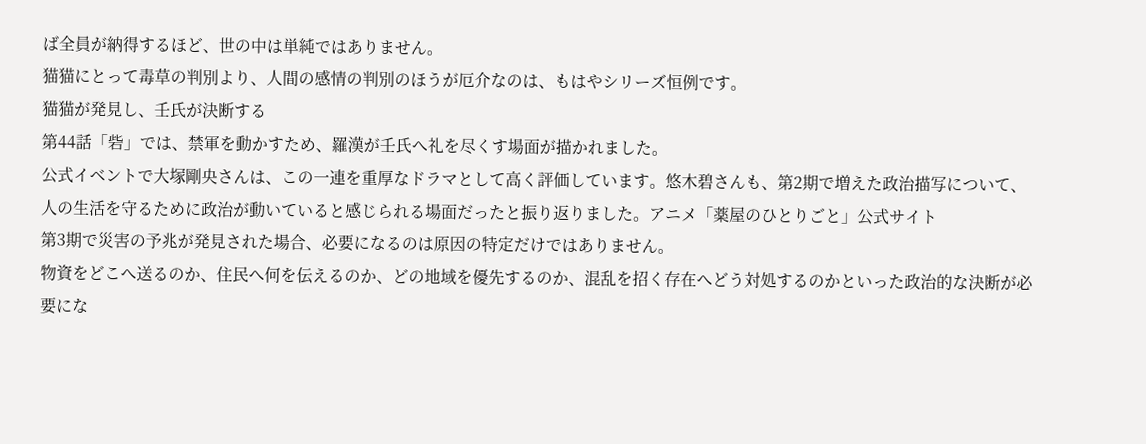ば全員が納得するほど、世の中は単純ではありません。
猫猫にとって毒草の判別より、人間の感情の判別のほうが厄介なのは、もはやシリーズ恒例です。
猫猫が発見し、壬氏が決断する
第44話「砦」では、禁軍を動かすため、羅漢が壬氏へ礼を尽くす場面が描かれました。
公式イベントで大塚剛央さんは、この一連を重厚なドラマとして高く評価しています。悠木碧さんも、第2期で増えた政治描写について、人の生活を守るために政治が動いていると感じられる場面だったと振り返りました。アニメ「薬屋のひとりごと」公式サイト
第3期で災害の予兆が発見された場合、必要になるのは原因の特定だけではありません。
物資をどこへ送るのか、住民へ何を伝えるのか、どの地域を優先するのか、混乱を招く存在へどう対処するのかといった政治的な決断が必要にな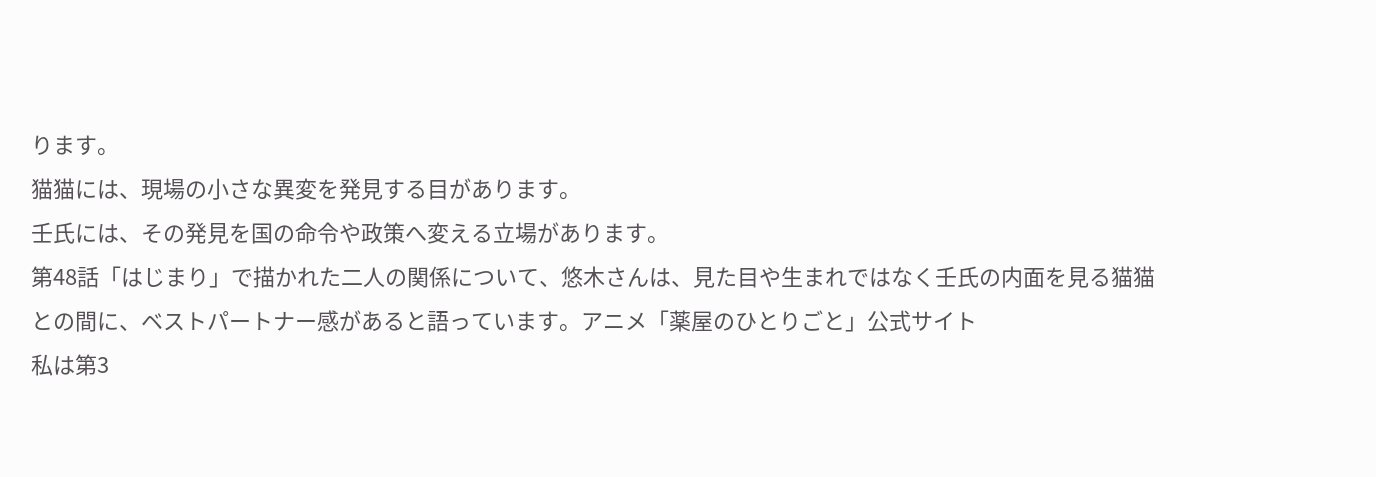ります。
猫猫には、現場の小さな異変を発見する目があります。
壬氏には、その発見を国の命令や政策へ変える立場があります。
第48話「はじまり」で描かれた二人の関係について、悠木さんは、見た目や生まれではなく壬氏の内面を見る猫猫との間に、ベストパートナー感があると語っています。アニメ「薬屋のひとりごと」公式サイト
私は第3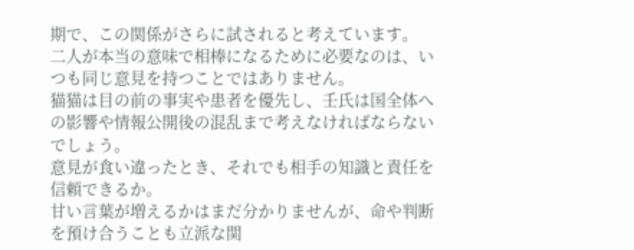期で、この関係がさらに試されると考えています。
二人が本当の意味で相棒になるために必要なのは、いつも同じ意見を持つことではありません。
猫猫は目の前の事実や患者を優先し、壬氏は国全体への影響や情報公開後の混乱まで考えなければならないでしょう。
意見が食い違ったとき、それでも相手の知識と責任を信頼できるか。
甘い言葉が増えるかはまだ分かりませんが、命や判断を預け合うことも立派な関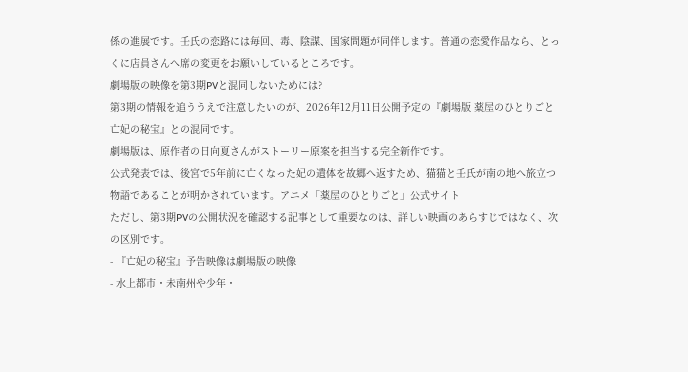係の進展です。壬氏の恋路には毎回、毒、陰謀、国家問題が同伴します。普通の恋愛作品なら、とっくに店員さんへ席の変更をお願いしているところです。
劇場版の映像を第3期PVと混同しないためには?
第3期の情報を追ううえで注意したいのが、2026年12月11日公開予定の『劇場版 薬屋のひとりごと 亡妃の秘宝』との混同です。
劇場版は、原作者の日向夏さんがストーリー原案を担当する完全新作です。
公式発表では、後宮で5年前に亡くなった妃の遺体を故郷へ返すため、猫猫と壬氏が南の地へ旅立つ物語であることが明かされています。アニメ「薬屋のひとりごと」公式サイト
ただし、第3期PVの公開状況を確認する記事として重要なのは、詳しい映画のあらすじではなく、次の区別です。
- 『亡妃の秘宝』予告映像は劇場版の映像
- 水上都市・未南州や少年・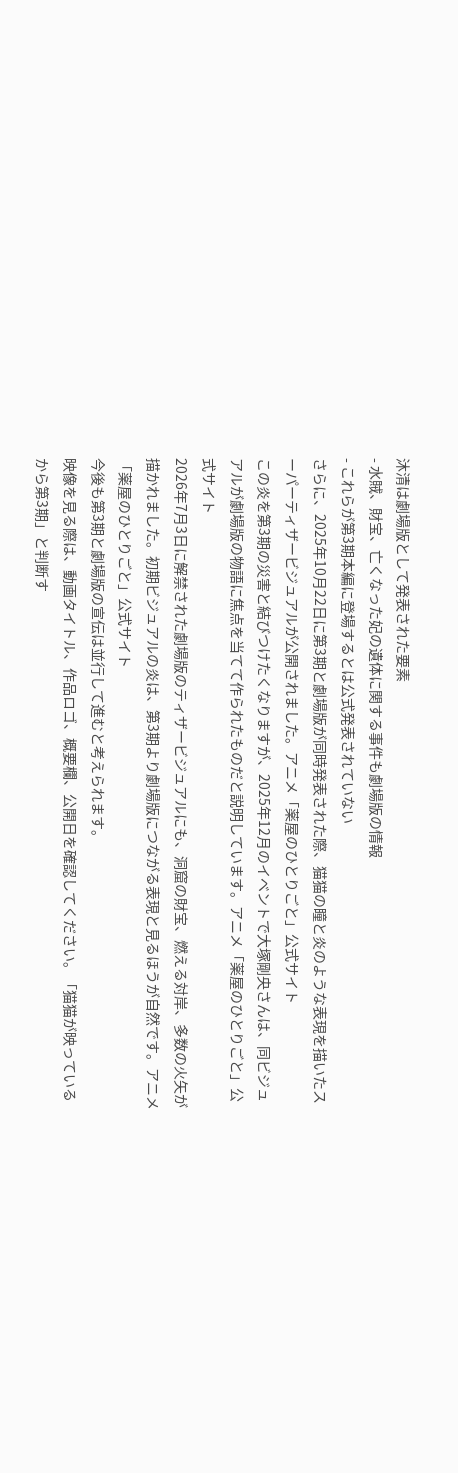沐清は劇場版として発表された要素
- 水賊、財宝、亡くなった妃の遺体に関する事件も劇場版の情報
- これらが第3期本編に登場するとは公式発表されていない
さらに、2025年10月22日に第3期と劇場版が同時発表された際、猫猫の瞳と炎のような表現を描いたスーパーティザービジュアルが公開されました。アニメ「薬屋のひとりごと」公式サイト
この炎を第3期の災害と結びつけたくなりますが、2025年12月のイベントで大塚剛央さんは、同ビジュアルが劇場版の物語に焦点を当てて作られたものだと説明しています。アニメ「薬屋のひとりごと」公式サイト
2026年7月3日に解禁された劇場版のティザービジュアルにも、洞窟の財宝、燃える対岸、多数の火矢が描かれました。初期ビジュアルの炎は、第3期より劇場版につながる表現と見るほうが自然です。アニメ「薬屋のひとりごと」公式サイト
今後も第3期と劇場版の宣伝は並行して進むと考えられます。
映像を見る際は、動画タイトル、作品ロゴ、概要欄、公開日を確認してください。「猫猫が映っているから第3期」と判断す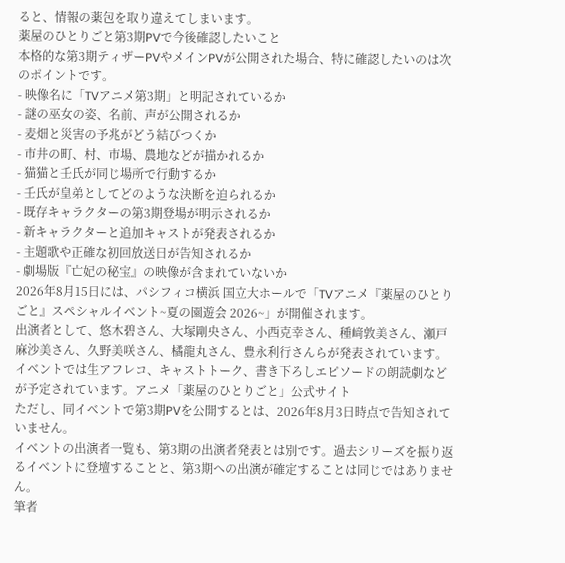ると、情報の薬包を取り違えてしまいます。
薬屋のひとりごと第3期PVで今後確認したいこと
本格的な第3期ティザーPVやメインPVが公開された場合、特に確認したいのは次のポイントです。
- 映像名に「TVアニメ第3期」と明記されているか
- 謎の巫女の姿、名前、声が公開されるか
- 麦畑と災害の予兆がどう結びつくか
- 市井の町、村、市場、農地などが描かれるか
- 猫猫と壬氏が同じ場所で行動するか
- 壬氏が皇弟としてどのような決断を迫られるか
- 既存キャラクターの第3期登場が明示されるか
- 新キャラクターと追加キャストが発表されるか
- 主題歌や正確な初回放送日が告知されるか
- 劇場版『亡妃の秘宝』の映像が含まれていないか
2026年8月15日には、パシフィコ横浜 国立大ホールで「TVアニメ『薬屋のひとりごと』スペシャルイベント~夏の園遊会 2026~」が開催されます。
出演者として、悠木碧さん、大塚剛央さん、小西克幸さん、種﨑敦美さん、瀬戸麻沙美さん、久野美咲さん、橘龍丸さん、豊永利行さんらが発表されています。イベントでは生アフレコ、キャストトーク、書き下ろしエピソードの朗読劇などが予定されています。アニメ「薬屋のひとりごと」公式サイト
ただし、同イベントで第3期PVを公開するとは、2026年8月3日時点で告知されていません。
イベントの出演者一覧も、第3期の出演者発表とは別です。過去シリーズを振り返るイベントに登壇することと、第3期への出演が確定することは同じではありません。
筆者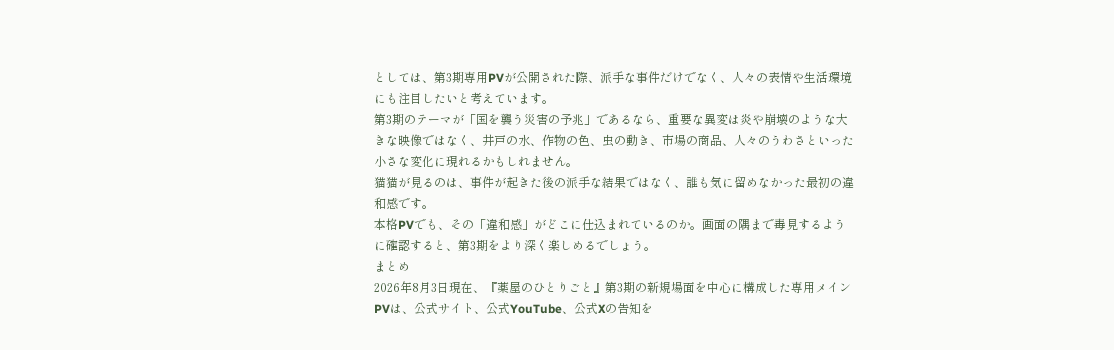としては、第3期専用PVが公開された際、派手な事件だけでなく、人々の表情や生活環境にも注目したいと考えています。
第3期のテーマが「国を襲う災害の予兆」であるなら、重要な異変は炎や崩壊のような大きな映像ではなく、井戸の水、作物の色、虫の動き、市場の商品、人々のうわさといった小さな変化に現れるかもしれません。
猫猫が見るのは、事件が起きた後の派手な結果ではなく、誰も気に留めなかった最初の違和感です。
本格PVでも、その「違和感」がどこに仕込まれているのか。画面の隅まで毒見するように確認すると、第3期をより深く楽しめるでしょう。
まとめ
2026年8月3日現在、『薬屋のひとりごと』第3期の新規場面を中心に構成した専用メインPVは、公式サイト、公式YouTube、公式Xの告知を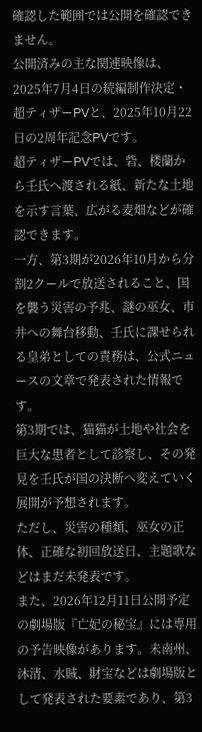確認した範囲では公開を確認できません。
公開済みの主な関連映像は、2025年7月4日の続編制作決定・超ティザーPVと、2025年10月22日の2周年記念PVです。
超ティザーPVでは、砦、楼蘭から壬氏へ渡される紙、新たな土地を示す言葉、広がる麦畑などが確認できます。
一方、第3期が2026年10月から分割2クールで放送されること、国を襲う災害の予兆、謎の巫女、市井への舞台移動、壬氏に課せられる皇弟としての責務は、公式ニュースの文章で発表された情報です。
第3期では、猫猫が土地や社会を巨大な患者として診察し、その発見を壬氏が国の決断へ変えていく展開が予想されます。
ただし、災害の種類、巫女の正体、正確な初回放送日、主題歌などはまだ未発表です。
また、2026年12月11日公開予定の劇場版『亡妃の秘宝』には専用の予告映像があります。未南州、沐清、水賊、財宝などは劇場版として発表された要素であり、第3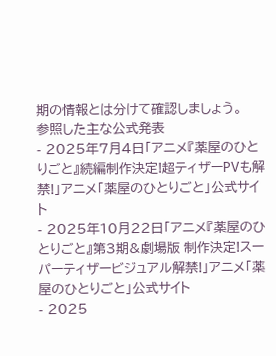期の情報とは分けて確認しましょう。
参照した主な公式発表
- 2025年7月4日「アニメ『薬屋のひとりごと』続編制作決定!超ティザーPVも解禁!」アニメ「薬屋のひとりごと」公式サイト
- 2025年10月22日「アニメ『薬屋のひとりごと』第3期&劇場版 制作決定!スーパーティザービジュアル解禁!」アニメ「薬屋のひとりごと」公式サイト
- 2025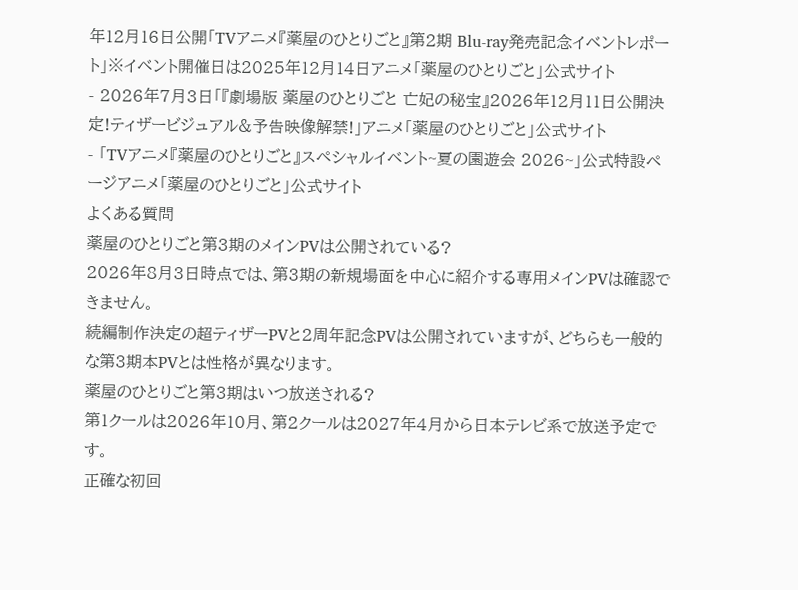年12月16日公開「TVアニメ『薬屋のひとりごと』第2期 Blu-ray発売記念イベントレポート」※イベント開催日は2025年12月14日アニメ「薬屋のひとりごと」公式サイト
- 2026年7月3日「『劇場版 薬屋のひとりごと 亡妃の秘宝』2026年12月11日公開決定!ティザービジュアル&予告映像解禁!」アニメ「薬屋のひとりごと」公式サイト
- 「TVアニメ『薬屋のひとりごと』スペシャルイベント~夏の園遊会 2026~」公式特設ページアニメ「薬屋のひとりごと」公式サイト
よくある質問
薬屋のひとりごと第3期のメインPVは公開されている?
2026年8月3日時点では、第3期の新規場面を中心に紹介する専用メインPVは確認できません。
続編制作決定の超ティザーPVと2周年記念PVは公開されていますが、どちらも一般的な第3期本PVとは性格が異なります。
薬屋のひとりごと第3期はいつ放送される?
第1クールは2026年10月、第2クールは2027年4月から日本テレビ系で放送予定です。
正確な初回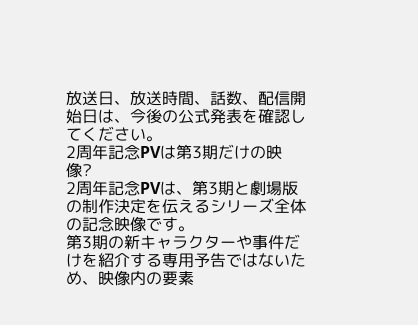放送日、放送時間、話数、配信開始日は、今後の公式発表を確認してください。
2周年記念PVは第3期だけの映像?
2周年記念PVは、第3期と劇場版の制作決定を伝えるシリーズ全体の記念映像です。
第3期の新キャラクターや事件だけを紹介する専用予告ではないため、映像内の要素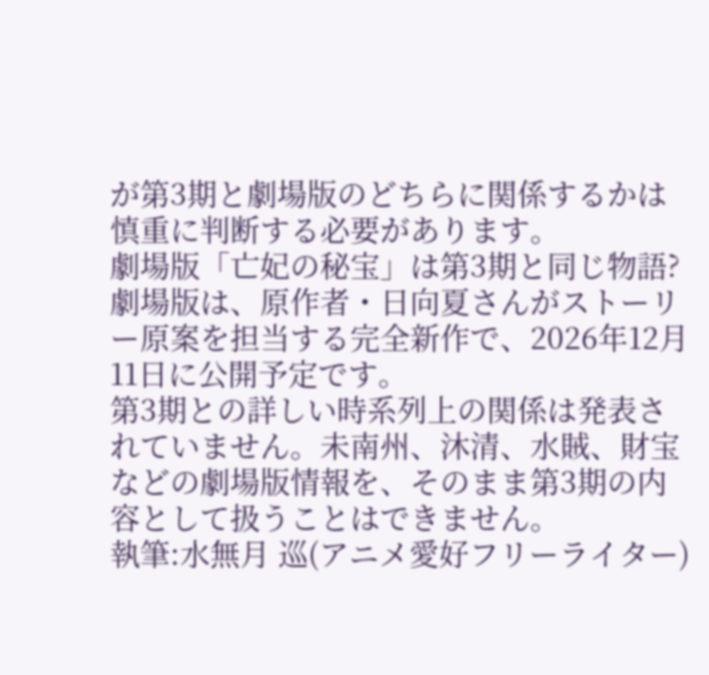が第3期と劇場版のどちらに関係するかは慎重に判断する必要があります。
劇場版「亡妃の秘宝」は第3期と同じ物語?
劇場版は、原作者・日向夏さんがストーリー原案を担当する完全新作で、2026年12月11日に公開予定です。
第3期との詳しい時系列上の関係は発表されていません。未南州、沐清、水賊、財宝などの劇場版情報を、そのまま第3期の内容として扱うことはできません。
執筆:水無月 巡(アニメ愛好フリーライター)